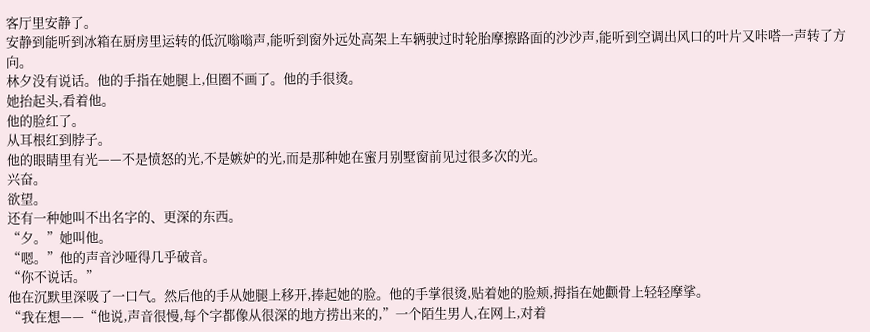客厅里安静了。
安静到能听到冰箱在厨房里运转的低沉嗡嗡声,能听到窗外远处高架上车辆驶过时轮胎摩擦路面的沙沙声,能听到空调出风口的叶片又咔嗒一声转了方向。
林夕没有说话。他的手指在她腿上,但圈不画了。他的手很烫。
她抬起头,看着他。
他的脸红了。
从耳根红到脖子。
他的眼睛里有光——不是愤怒的光,不是嫉妒的光,而是那种她在蜜月别墅窗前见过很多次的光。
兴奋。
欲望。
还有一种她叫不出名字的、更深的东西。
“夕。”她叫他。
“嗯。”他的声音沙哑得几乎破音。
“你不说话。”
他在沉默里深吸了一口气。然后他的手从她腿上移开,捧起她的脸。他的手掌很烫,贴着她的脸颊,拇指在她颧骨上轻轻摩挲。
“我在想——“他说,声音很慢,每个字都像从很深的地方捞出来的,”一个陌生男人,在网上,对着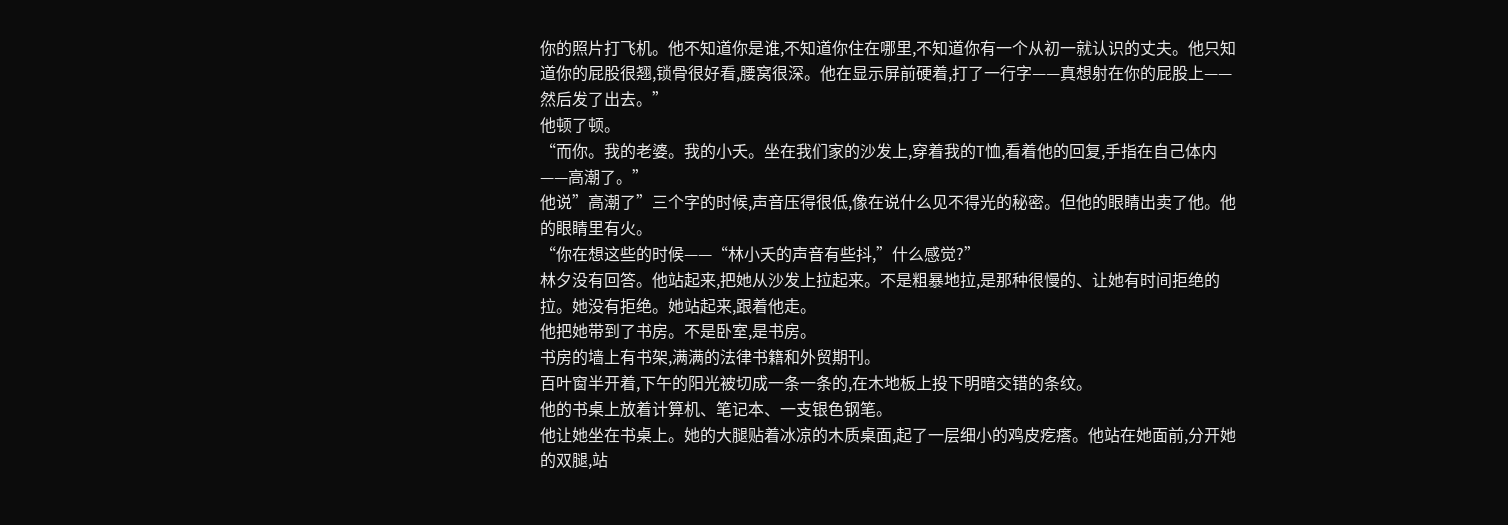你的照片打飞机。他不知道你是谁,不知道你住在哪里,不知道你有一个从初一就认识的丈夫。他只知道你的屁股很翘,锁骨很好看,腰窝很深。他在显示屏前硬着,打了一行字——真想射在你的屁股上——然后发了出去。”
他顿了顿。
“而你。我的老婆。我的小夭。坐在我们家的沙发上,穿着我的T恤,看着他的回复,手指在自己体内——高潮了。”
他说”高潮了”三个字的时候,声音压得很低,像在说什么见不得光的秘密。但他的眼睛出卖了他。他的眼睛里有火。
“你在想这些的时候——“林小夭的声音有些抖,”什么感觉?”
林夕没有回答。他站起来,把她从沙发上拉起来。不是粗暴地拉,是那种很慢的、让她有时间拒绝的拉。她没有拒绝。她站起来,跟着他走。
他把她带到了书房。不是卧室,是书房。
书房的墙上有书架,满满的法律书籍和外贸期刊。
百叶窗半开着,下午的阳光被切成一条一条的,在木地板上投下明暗交错的条纹。
他的书桌上放着计算机、笔记本、一支银色钢笔。
他让她坐在书桌上。她的大腿贴着冰凉的木质桌面,起了一层细小的鸡皮疙瘩。他站在她面前,分开她的双腿,站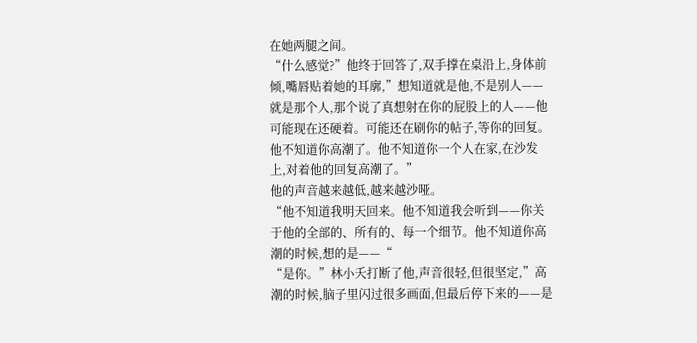在她两腿之间。
“什么感觉?”他终于回答了,双手撑在桌沿上,身体前倾,嘴唇贴着她的耳廓,”想知道就是他,不是别人——就是那个人,那个说了真想射在你的屁股上的人——他可能现在还硬着。可能还在刷你的帖子,等你的回复。他不知道你高潮了。他不知道你一个人在家,在沙发上,对着他的回复高潮了。”
他的声音越来越低,越来越沙哑。
“他不知道我明天回来。他不知道我会听到——你关于他的全部的、所有的、每一个细节。他不知道你高潮的时候,想的是——“
“是你。”林小夭打断了他,声音很轻,但很坚定,”高潮的时候,脑子里闪过很多画面,但最后停下来的——是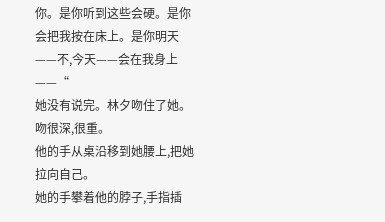你。是你听到这些会硬。是你会把我按在床上。是你明天——不,今天——会在我身上——“
她没有说完。林夕吻住了她。
吻很深,很重。
他的手从桌沿移到她腰上,把她拉向自己。
她的手攀着他的脖子,手指插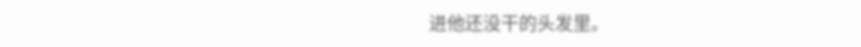进他还没干的头发里。